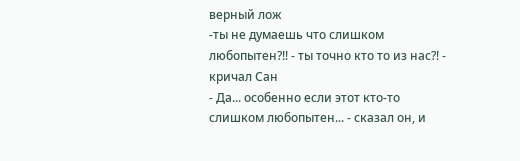верный лож
-ты не думаешь что слишком любопытен?!! - ты точно кто то из нас?! - кричал Сан
- Да... особенно если этот кто-то слишком любопытен... - сказал он, и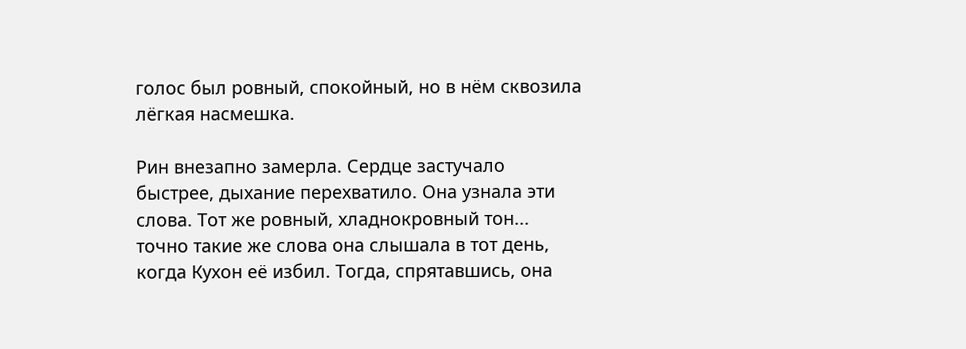голос был ровный, спокойный, но в нём сквозила лёгкая насмешка.

Рин внезапно замерла. Сердце застучало быстрее, дыхание перехватило. Она узнала эти слова. Тот же ровный, хладнокровный тон... точно такие же слова она слышала в тот день, когда Кухон её избил. Тогда, спрятавшись, она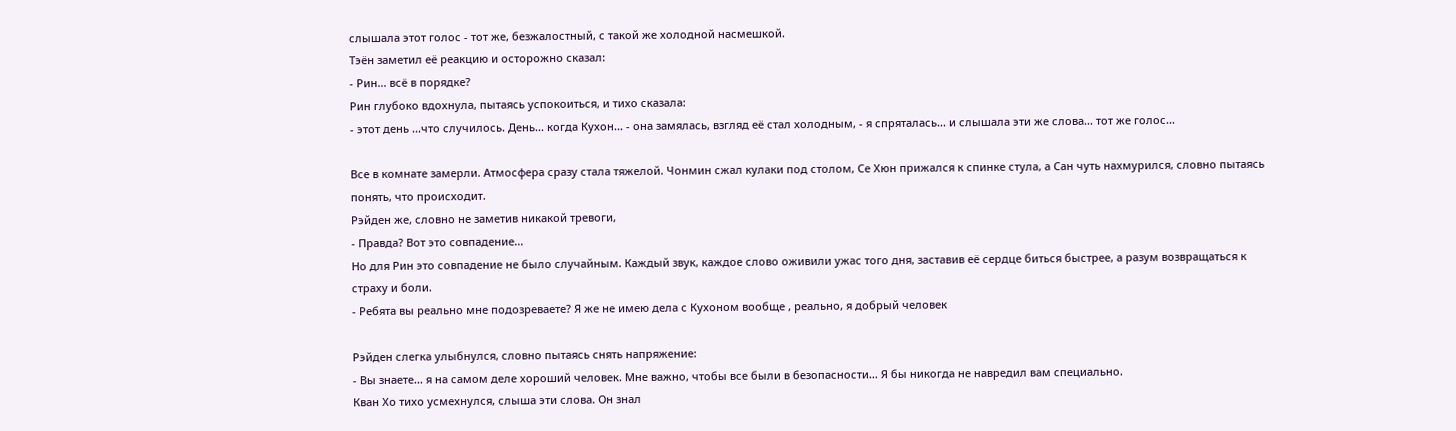слышала этот голос - тот же, безжалостный, с такой же холодной насмешкой.
Тэён заметил её реакцию и осторожно сказал:
- Рин... всё в порядке?
Рин глубоко вдохнула, пытаясь успокоиться, и тихо сказала:
- этот день ...что случилось. День... когда Кухон... - она замялась, взгляд её стал холодным, - я спряталась... и слышала эти же слова... тот же голос...

Все в комнате замерли. Атмосфера сразу стала тяжелой. Чонмин сжал кулаки под столом, Се Хюн прижался к спинке стула, а Сан чуть нахмурился, словно пытаясь понять, что происходит.
Рэйден же, словно не заметив никакой тревоги,
- Правда? Вот это совпадение...
Но для Рин это совпадение не было случайным. Каждый звук, каждое слово оживили ужас того дня, заставив её сердце биться быстрее, а разум возвращаться к страху и боли.
- Ребята вы реально мне подозреваете? Я же не имею дела с Кухоном вообще , реально, я добрый человек

Рэйден слегка улыбнулся, словно пытаясь снять напряжение:
- Вы знаете... я на самом деле хороший человек. Мне важно, чтобы все были в безопасности... Я бы никогда не навредил вам специально.
Кван Хо тихо усмехнулся, слыша эти слова. Он знал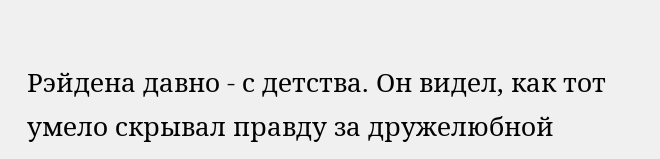Рэйдена давно - с детства. Он видел, как тот умело скрывал правду за дружелюбной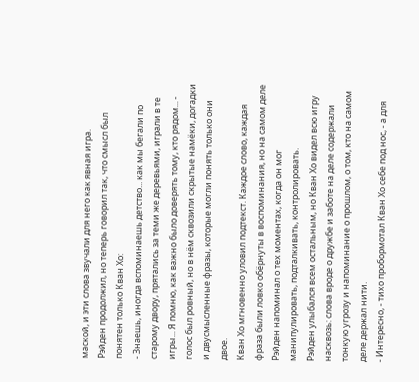маской, и эти слова звучали для него как явная игра.
Рэйден продолжил, но теперь говорил так, что смысл был понятен только Кван Хо:
- Знаешь, иногда вспоминаешь детство... как мы бегали по старому двору, прятались за теми же деревьями, играли в те игры... Я помню, как важно было доверять тому, кто рядом... - голос был ровный, но в нём сквозили скрытые намёки, догадки и двусмысленные фразы, которые могли понять только они двое.
Кван Хо мгновенно уловил подтекст. Каждое слово, каждая фраза были ловко обёрнуты в воспоминания, но на самом деле Рэйден напоминал о тех моментах, когда он мог манипулировать, подталкивать, контролировать.
Рэйден улыбался всем остальным, но Кван Хо видел всю игру насквозь: слова вроде о дружбе и заботе на деле содержали тонкую угрозу и напоминание о прошлом, о том, кто на самом деле держал нити.
- Интересно, - тихо пробормотал Кван Хо себе под нос, - а для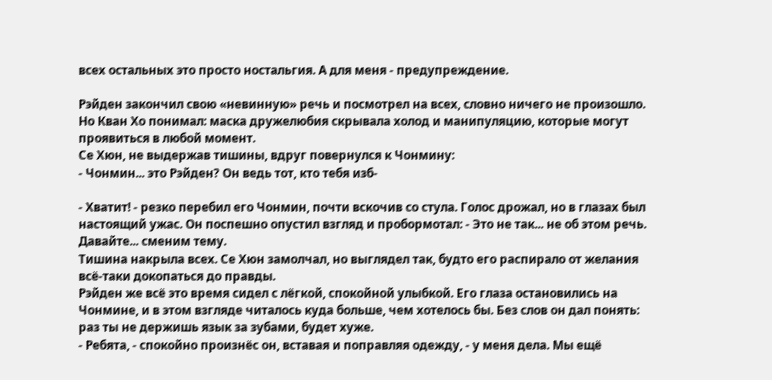всех остальных это просто ностальгия. А для меня - предупреждение.

Рэйден закончил свою «невинную» речь и посмотрел на всех, словно ничего не произошло. Но Кван Хо понимал: маска дружелюбия скрывала холод и манипуляцию, которые могут проявиться в любой момент.
Се Хюн, не выдержав тишины, вдруг повернулся к Чонмину:
- Чонмин... это Рэйден? Он ведь тот, кто тебя изб-

- Хватит! - резко перебил его Чонмин, почти вскочив со стула. Голос дрожал, но в глазах был настоящий ужас. Он поспешно опустил взгляд и пробормотал: - Это не так... не об этом речь. Давайте... сменим тему.
Тишина накрыла всех. Се Хюн замолчал, но выглядел так, будто его распирало от желания всё-таки докопаться до правды.
Рэйден же всё это время сидел с лёгкой, спокойной улыбкой. Его глаза остановились на Чонмине, и в этом взгляде читалось куда больше, чем хотелось бы. Без слов он дал понять: раз ты не держишь язык за зубами, будет хуже.
- Ребята, - спокойно произнёс он, вставая и поправляя одежду, - у меня дела. Мы ещё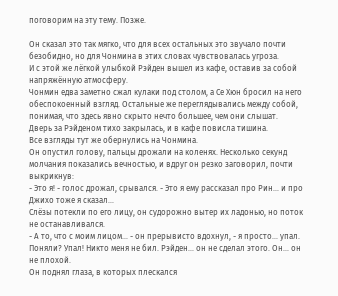поговорим на эту тему. Позже.

Он сказал это так мягко, что для всех остальных это звучало почти безобидно, но для Чонмина в этих словах чувствовалась угроза.
И с этой же лёгкой улыбкой Рэйден вышел из кафе, оставив за собой напряжённую атмосферу.
Чонмин едва заметно сжал кулаки под столом, а Се Хюн бросил на него обеспокоенный взгляд. Остальные же переглядывались между собой, понимая, что здесь явно скрыто нечто большее, чем они слышат.
Дверь за Рэйденом тихо закрылась, и в кафе повисла тишина.
Все взгляды тут же обернулись на Чонмина.
Он опустил голову, пальцы дрожали на коленях. Несколько секунд молчания показались вечностью, и вдруг он резко заговорил, почти выкрикнув:
- Это я! - голос дрожал, срывался. - Это я ему рассказал про Рин... и про Джихо тоже я сказал...
Слёзы потекли по его лицу, он судорожно вытер их ладонью, но поток не останавливался.
- А то, что с моим лицом... - он прерывисто вдохнул, - я просто... упал. Поняли? Упал! Никто меня не бил. Рэйден... он не сделал этого. Он... он не плохой.
Он поднял глаза, в которых плескался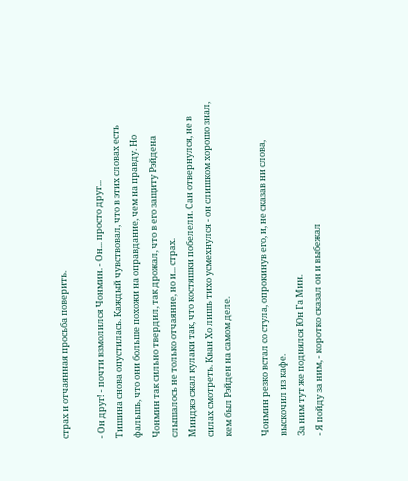страх и отчаянная просьба поверить.

- Он друг! - почти взмолился Чонмин. - Он... просто друг...
Тишина снова опустилась. Каждый чувствовал, что в этих словах есть фальшь, что они больше похожи на оправдание, чем на правду. Но Чонмин так сильно твердил, так дрожал, что в его защиту Рэйдена слышалось не только отчаяние, но и... страх.
Минджэ сжал кулаки так, что костяшки побелели. Сан отвернулся, не в силах смотреть. Кван Хо лишь тихо усмехнулся - он слишком хорошо знал, кем был Рэйден на самом деле.

Чонмин резко встал со стула, опрокинув его, и, не сказав ни слова, выскочил из кафе.
За ним тут же поднялся Юн Га Мин.
- Я пойду за ним, - коротко сказал он и выбежал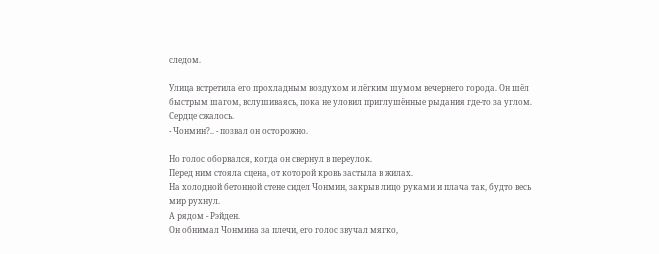следом.

Улица встретила его прохладным воздухом и лёгким шумом вечернего города. Он шёл быстрым шагом, вслушиваясь, пока не уловил приглушённые рыдания где-то за углом. Сердце сжалось.
- Чонмин?.. - позвал он осторожно.

Но голос оборвался, когда он свернул в переулок.
Перед ним стояла сцена, от которой кровь застыла в жилах.
На холодной бетонной стене сидел Чонмин, закрыв лицо руками и плача так, будто весь мир рухнул.
А рядом - Рэйден.
Он обнимал Чонмина за плечи, его голос звучал мягко,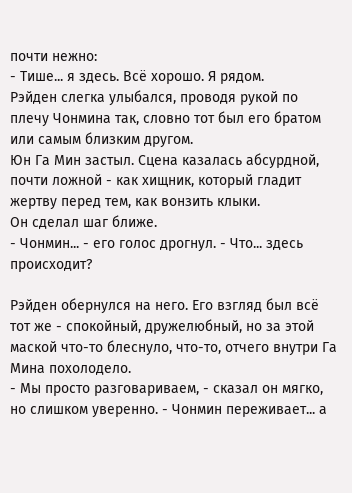почти нежно:
- Тише... я здесь. Всё хорошо. Я рядом.
Рэйден слегка улыбался, проводя рукой по плечу Чонмина так, словно тот был его братом или самым близким другом.
Юн Га Мин застыл. Сцена казалась абсурдной, почти ложной - как хищник, который гладит жертву перед тем, как вонзить клыки.
Он сделал шаг ближе.
- Чонмин... - его голос дрогнул. - Что... здесь происходит?

Рэйден обернулся на него. Его взгляд был всё тот же - спокойный, дружелюбный, но за этой маской что-то блеснуло, что-то, отчего внутри Га Мина похолодело.
- Мы просто разговариваем, - сказал он мягко, но слишком уверенно. - Чонмин переживает... а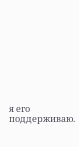я его поддерживаю.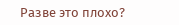Разве это плохо?